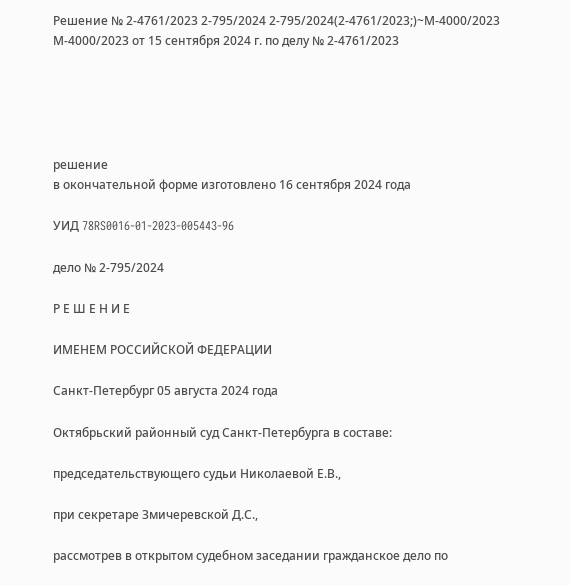Решение № 2-4761/2023 2-795/2024 2-795/2024(2-4761/2023;)~М-4000/2023 М-4000/2023 от 15 сентября 2024 г. по делу № 2-4761/2023





решение
в окончательной форме изготовлено 16 сентября 2024 года

УИД 78RS0016-01-2023-005443-96

дело № 2-795/2024

Р Е Ш Е Н И Е

ИМЕНЕМ РОССИЙСКОЙ ФЕДЕРАЦИИ

Санкт-Петербург 05 августа 2024 года

Октябрьский районный суд Санкт-Петербурга в составе:

председательствующего судьи Николаевой Е.В.,

при секретаре Змичеревской Д.С.,

рассмотрев в открытом судебном заседании гражданское дело по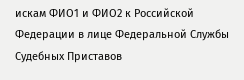искам ФИО1 и ФИО2 к Российской Федерации в лице Федеральной Службы Судебных Приставов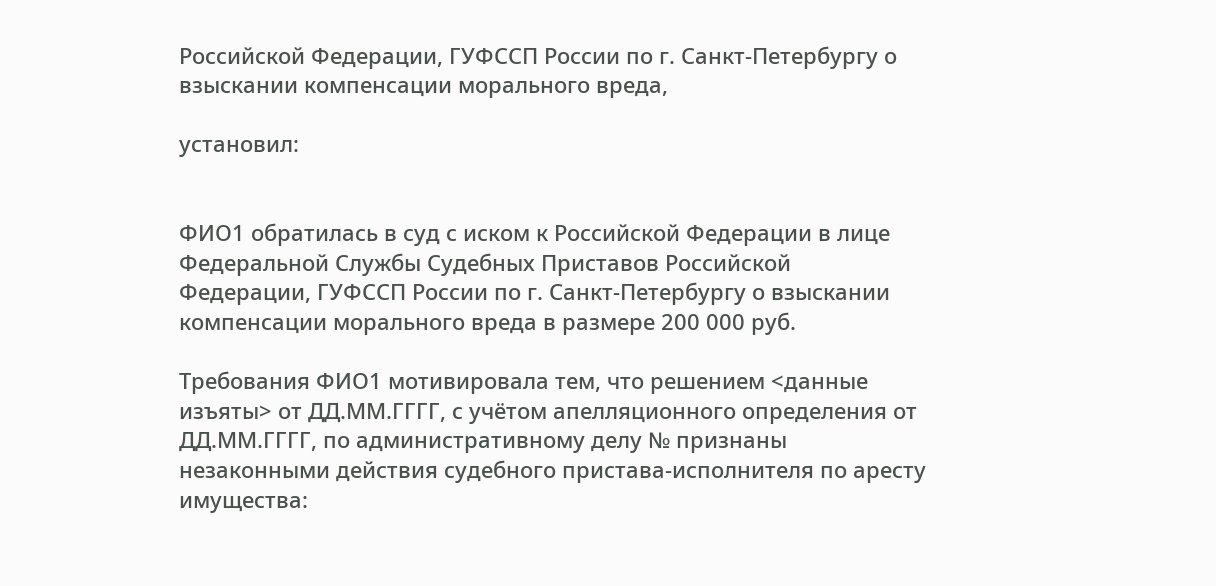Российской Федерации, ГУФССП России по г. Санкт-Петербургу о взыскании компенсации морального вреда,

установил:


ФИО1 обратилась в суд с иском к Российской Федерации в лице Федеральной Службы Судебных Приставов Российской Федерации, ГУФССП России по г. Санкт-Петербургу о взыскании компенсации морального вреда в размере 200 000 руб.

Требования ФИО1 мотивировала тем, что решением <данные изъяты> от ДД.ММ.ГГГГ, с учётом апелляционного определения от ДД.ММ.ГГГГ, по административному делу № признаны незаконными действия судебного пристава-исполнителя по аресту имущества: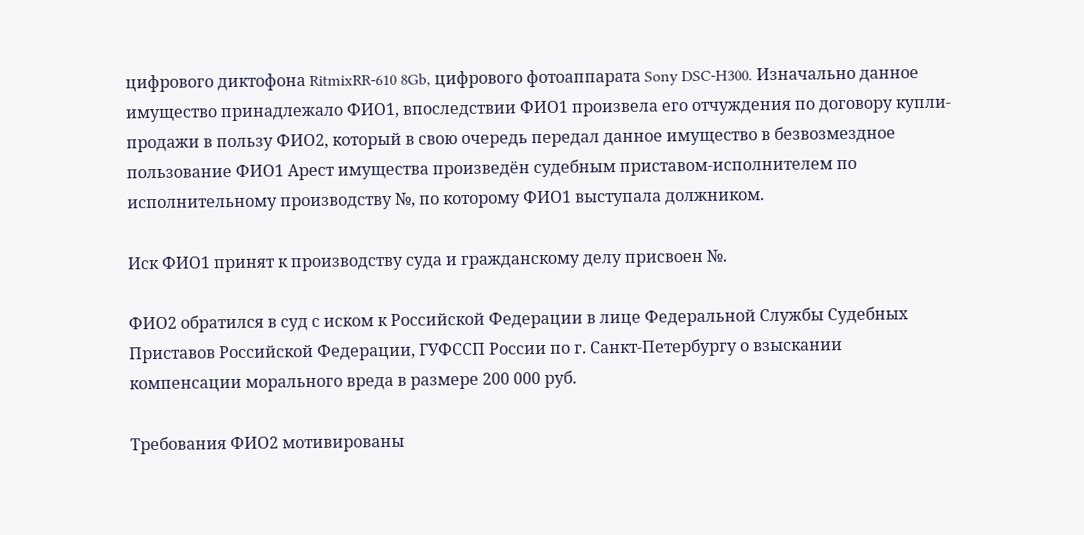цифрового диктофона RitmixRR-610 8Gb, цифрового фотоаппарата Sony DSC-H300. Изначально данное имущество принадлежало ФИО1, впоследствии ФИО1 произвела его отчуждения по договору купли-продажи в пользу ФИО2, который в свою очередь передал данное имущество в безвозмездное пользование ФИО1 Арест имущества произведён судебным приставом-исполнителем по исполнительному производству №, по которому ФИО1 выступала должником.

Иск ФИО1 принят к производству суда и гражданскому делу присвоен №.

ФИО2 обратился в суд с иском к Российской Федерации в лице Федеральной Службы Судебных Приставов Российской Федерации, ГУФССП России по г. Санкт-Петербургу о взыскании компенсации морального вреда в размере 200 000 руб.

Требования ФИО2 мотивированы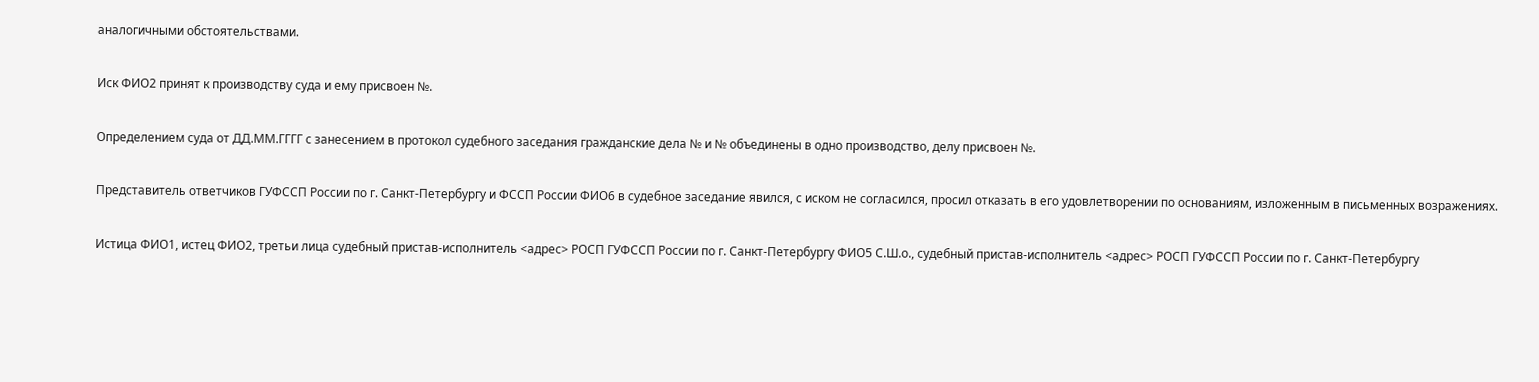аналогичными обстоятельствами.

Иск ФИО2 принят к производству суда и ему присвоен №.

Определением суда от ДД.ММ.ГГГГ с занесением в протокол судебного заседания гражданские дела № и № объединены в одно производство, делу присвоен №.

Представитель ответчиков ГУФССП России по г. Санкт-Петербургу и ФССП России ФИО6 в судебное заседание явился, с иском не согласился, просил отказать в его удовлетворении по основаниям, изложенным в письменных возражениях.

Истица ФИО1, истец ФИО2, третьи лица судебный пристав-исполнитель <адрес> РОСП ГУФССП России по г. Санкт-Петербургу ФИО5 С.Ш.о., судебный пристав-исполнитель <адрес> РОСП ГУФССП России по г. Санкт-Петербургу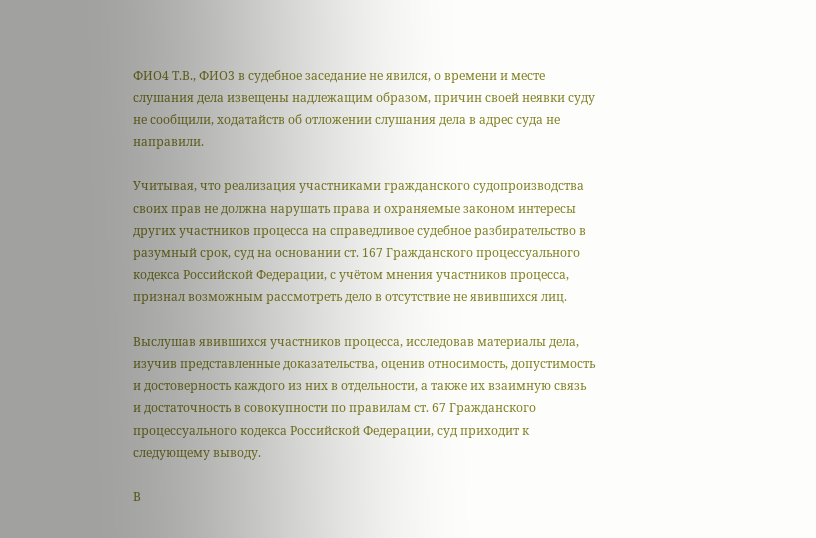ФИО4 Т.В., ФИО3 в судебное заседание не явился, о времени и месте слушания дела извещены надлежащим образом, причин своей неявки суду не сообщили, ходатайств об отложении слушания дела в адрес суда не направили.

Учитывая, что реализация участниками гражданского судопроизводства своих прав не должна нарушать права и охраняемые законом интересы других участников процесса на справедливое судебное разбирательство в разумный срок, суд на основании ст. 167 Гражданского процессуального кодекса Российской Федерации, с учётом мнения участников процесса, признал возможным рассмотреть дело в отсутствие не явившихся лиц.

Выслушав явившихся участников процесса, исследовав материалы дела, изучив представленные доказательства, оценив относимость, допустимость и достоверность каждого из них в отдельности, а также их взаимную связь и достаточность в совокупности по правилам ст. 67 Гражданского процессуального кодекса Российской Федерации, суд приходит к следующему выводу.

В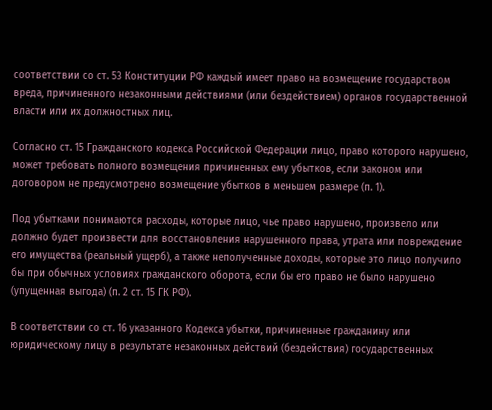соответствии со ст. 53 Конституции РФ каждый имеет право на возмещение государством вреда, причиненного незаконными действиями (или бездействием) органов государственной власти или их должностных лиц.

Согласно ст. 15 Гражданского кодекса Российской Федерации лицо, право которого нарушено, может требовать полного возмещения причиненных ему убытков, если законом или договором не предусмотрено возмещение убытков в меньшем размере (п. 1).

Под убытками понимаются расходы, которые лицо, чье право нарушено, произвело или должно будет произвести для восстановления нарушенного права, утрата или повреждение его имущества (реальный ущерб), а также неполученные доходы, которые это лицо получило бы при обычных условиях гражданского оборота, если бы его право не было нарушено (упущенная выгода) (п. 2 ст. 15 ГК РФ).

В соответствии со ст. 16 указанного Кодекса убытки, причиненные гражданину или юридическому лицу в результате незаконных действий (бездействия) государственных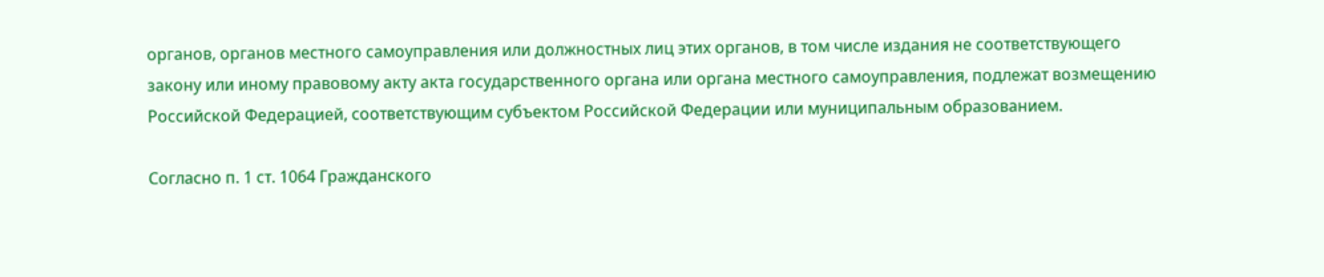органов, органов местного самоуправления или должностных лиц этих органов, в том числе издания не соответствующего закону или иному правовому акту акта государственного органа или органа местного самоуправления, подлежат возмещению Российской Федерацией, соответствующим субъектом Российской Федерации или муниципальным образованием.

Согласно п. 1 ст. 1064 Гражданского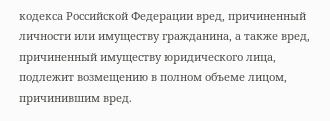кодекса Российской Федерации вред, причиненный личности или имуществу гражданина, а также вред, причиненный имуществу юридического лица, подлежит возмещению в полном объеме лицом, причинившим вред.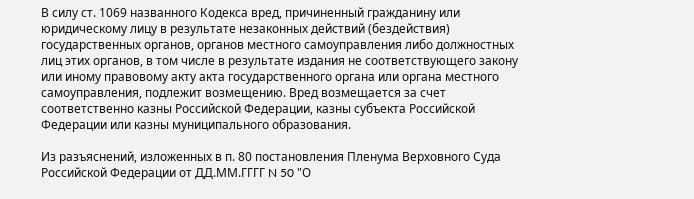В силу ст. 1069 названного Кодекса вред, причиненный гражданину или юридическому лицу в результате незаконных действий (бездействия) государственных органов, органов местного самоуправления либо должностных лиц этих органов, в том числе в результате издания не соответствующего закону или иному правовому акту акта государственного органа или органа местного самоуправления, подлежит возмещению. Вред возмещается за счет соответственно казны Российской Федерации, казны субъекта Российской Федерации или казны муниципального образования.

Из разъяснений, изложенных в п. 80 постановления Пленума Верховного Суда Российской Федерации от ДД.ММ.ГГГГ N 50 "О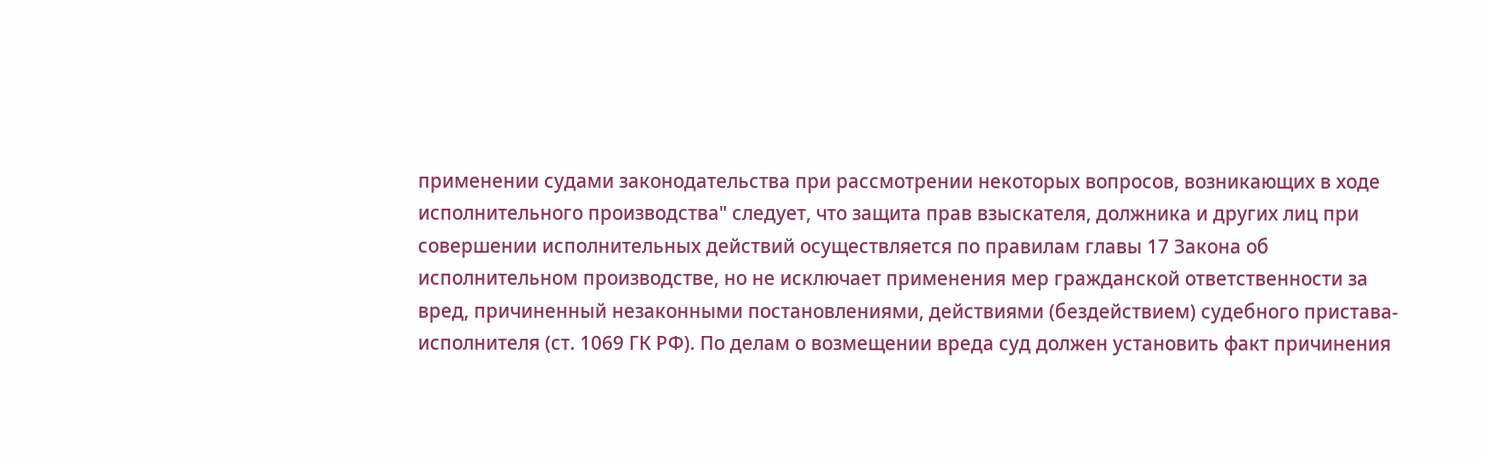применении судами законодательства при рассмотрении некоторых вопросов, возникающих в ходе исполнительного производства" следует, что защита прав взыскателя, должника и других лиц при совершении исполнительных действий осуществляется по правилам главы 17 Закона об исполнительном производстве, но не исключает применения мер гражданской ответственности за вред, причиненный незаконными постановлениями, действиями (бездействием) судебного пристава-исполнителя (ст. 1069 ГК РФ). По делам о возмещении вреда суд должен установить факт причинения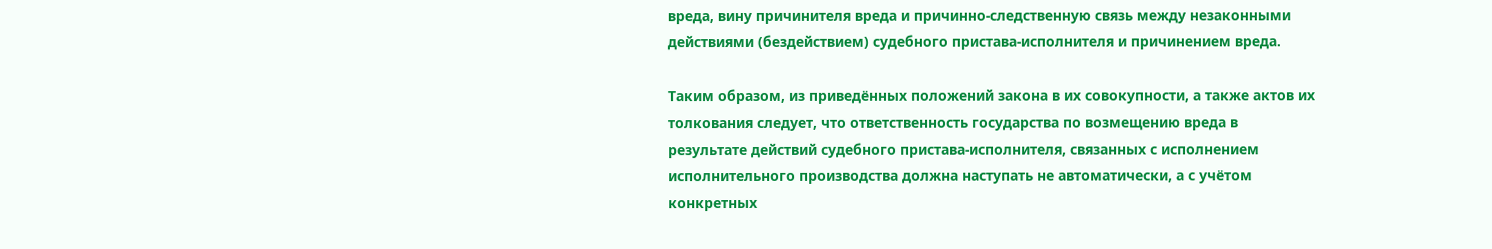вреда, вину причинителя вреда и причинно-следственную связь между незаконными действиями (бездействием) судебного пристава-исполнителя и причинением вреда.

Таким образом, из приведённых положений закона в их совокупности, а также актов их толкования следует, что ответственность государства по возмещению вреда в результате действий судебного пристава-исполнителя, связанных с исполнением исполнительного производства должна наступать не автоматически, а с учётом конкретных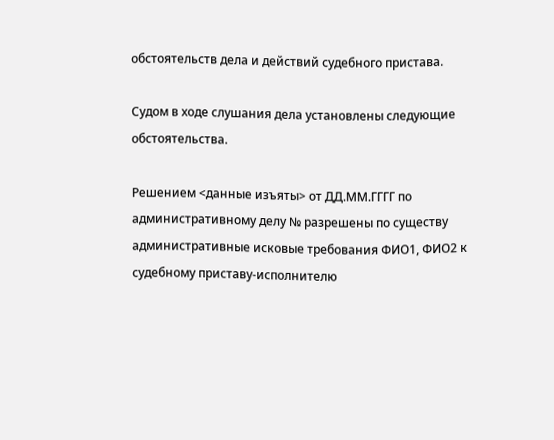обстоятельств дела и действий судебного пристава.

Судом в ходе слушания дела установлены следующие обстоятельства.

Решением <данные изъяты> от ДД.ММ.ГГГГ по административному делу № разрешены по существу административные исковые требования ФИО1, ФИО2 к судебному приставу-исполнителю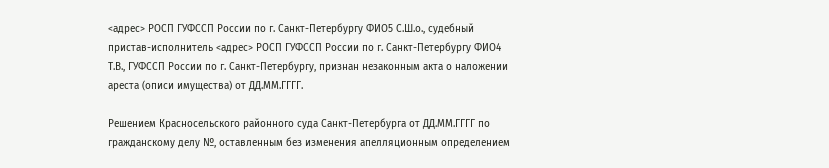<адрес> РОСП ГУФССП России по г. Санкт-Петербургу ФИО5 С.Ш.о., судебный пристав-исполнитель <адрес> РОСП ГУФССП России по г. Санкт-Петербургу ФИО4 Т.В., ГУФССП России по г. Санкт-Петербургу, признан незаконным акта о наложении ареста (описи имущества) от ДД.ММ.ГГГГ.

Решением Красносельского районного суда Санкт-Петербурга от ДД.ММ.ГГГГ по гражданскому делу №, оставленным без изменения апелляционным определением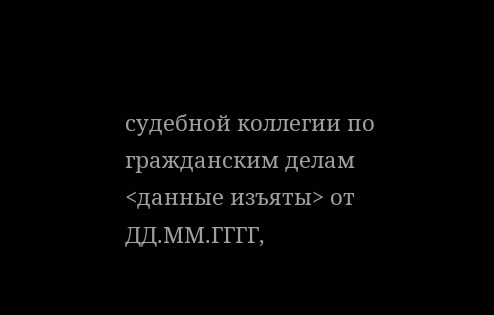судебной коллегии по гражданским делам <данные изъяты> от ДД.ММ.ГГГГ,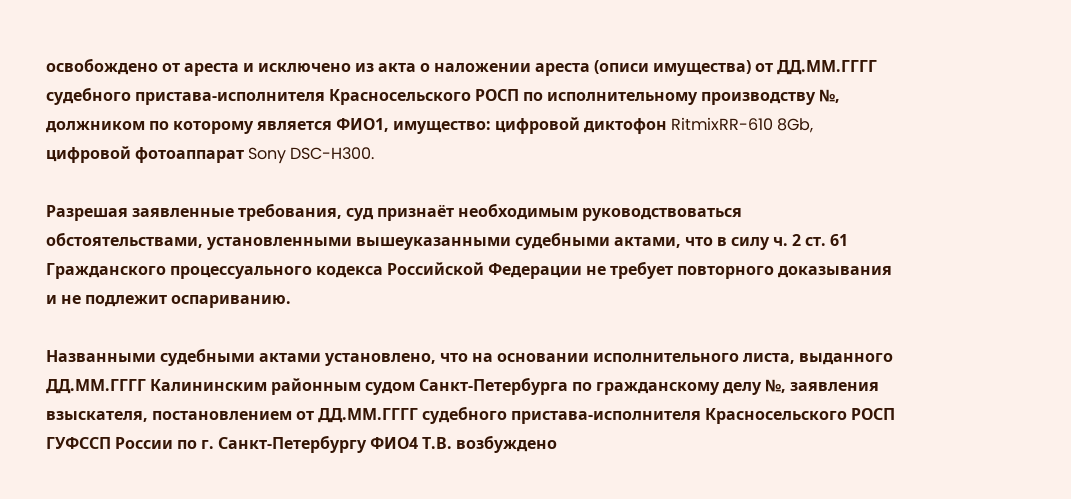освобождено от ареста и исключено из акта о наложении ареста (описи имущества) от ДД.ММ.ГГГГ судебного пристава-исполнителя Красносельского РОСП по исполнительному производству №, должником по которому является ФИО1, имущество: цифровой диктофон RitmixRR-610 8Gb, цифровой фотоаппарат Sony DSC-H300.

Разрешая заявленные требования, суд признаёт необходимым руководствоваться обстоятельствами, установленными вышеуказанными судебными актами, что в силу ч. 2 ст. 61 Гражданского процессуального кодекса Российской Федерации не требует повторного доказывания и не подлежит оспариванию.

Названными судебными актами установлено, что на основании исполнительного листа, выданного ДД.ММ.ГГГГ Калининским районным судом Санкт-Петербурга по гражданскому делу №, заявления взыскателя, постановлением от ДД.ММ.ГГГГ судебного пристава-исполнителя Красносельского РОСП ГУФССП России по г. Санкт-Петербургу ФИО4 Т.В. возбуждено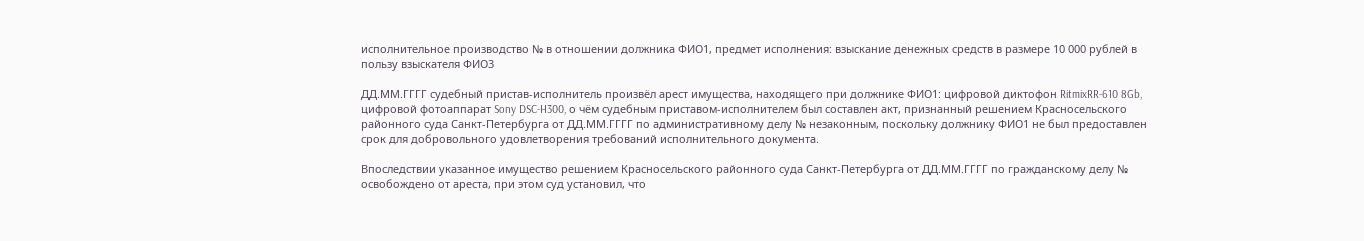исполнительное производство № в отношении должника ФИО1, предмет исполнения: взыскание денежных средств в размере 10 000 рублей в пользу взыскателя ФИО3

ДД.ММ.ГГГГ судебный пристав-исполнитель произвёл арест имущества, находящего при должнике ФИО1: цифровой диктофон RitmixRR-610 8Gb, цифровой фотоаппарат Sony DSC-H300, о чём судебным приставом-исполнителем был составлен акт, признанный решением Красносельского районного суда Санкт-Петербурга от ДД.ММ.ГГГГ по административному делу № незаконным, поскольку должнику ФИО1 не был предоставлен срок для добровольного удовлетворения требований исполнительного документа.

Впоследствии указанное имущество решением Красносельского районного суда Санкт-Петербурга от ДД.ММ.ГГГГ по гражданскому делу № освобождено от ареста, при этом суд установил, что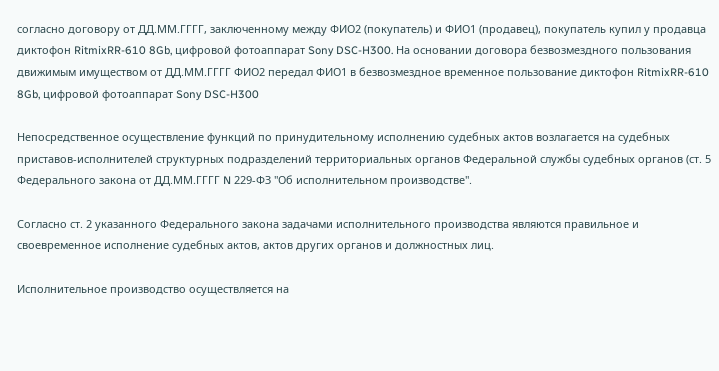согласно договору от ДД.ММ.ГГГГ, заключенному между ФИО2 (покупатель) и ФИО1 (продавец), покупатель купил у продавца диктофон RitmixRR-610 8Gb, цифровой фотоаппарат Sony DSC-H300. На основании договора безвозмездного пользования движимым имуществом от ДД.ММ.ГГГГ ФИО2 передал ФИО1 в безвозмездное временное пользование диктофон RitmixRR-610 8Gb, цифровой фотоаппарат Sony DSC-H300

Непосредственное осуществление функций по принудительному исполнению судебных актов возлагается на судебных приставов-исполнителей структурных подразделений территориальных органов Федеральной службы судебных органов (ст. 5 Федерального закона от ДД.ММ.ГГГГ N 229-ФЗ "Об исполнительном производстве".

Согласно ст. 2 указанного Федерального закона задачами исполнительного производства являются правильное и своевременное исполнение судебных актов, актов других органов и должностных лиц.

Исполнительное производство осуществляется на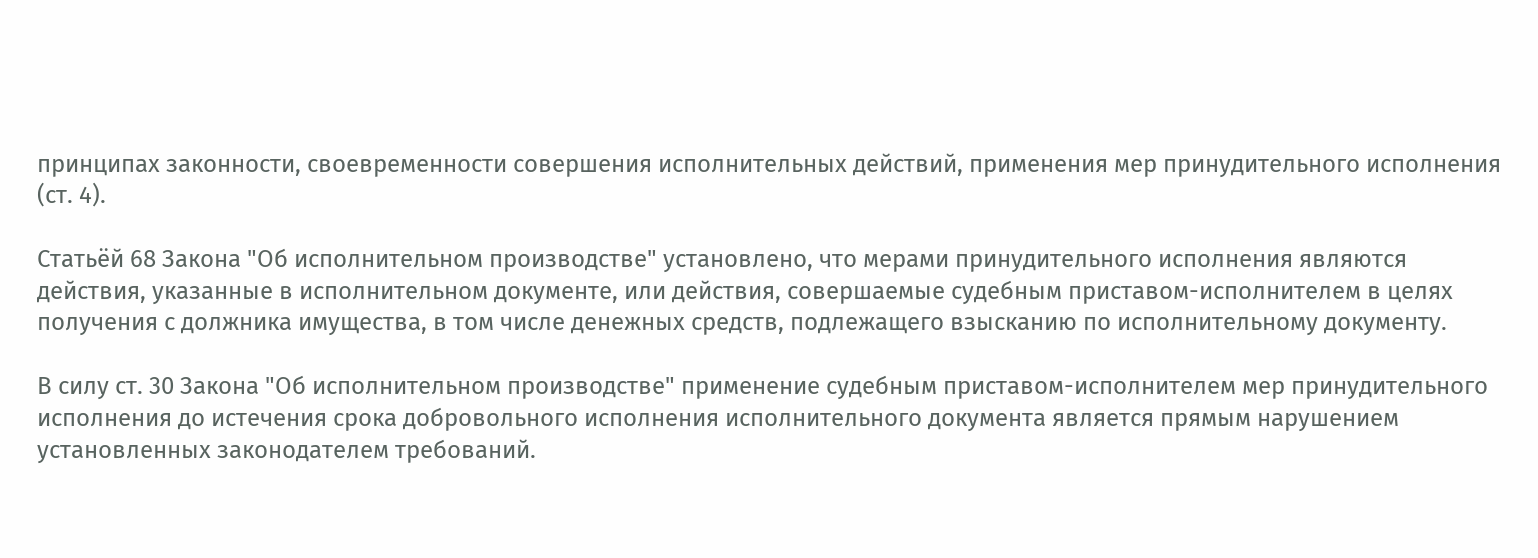принципах законности, своевременности совершения исполнительных действий, применения мер принудительного исполнения (ст. 4).

Статьёй 68 Закона "Об исполнительном производстве" установлено, что мерами принудительного исполнения являются действия, указанные в исполнительном документе, или действия, совершаемые судебным приставом-исполнителем в целях получения с должника имущества, в том числе денежных средств, подлежащего взысканию по исполнительному документу.

В силу ст. 30 Закона "Об исполнительном производстве" применение судебным приставом-исполнителем мер принудительного исполнения до истечения срока добровольного исполнения исполнительного документа является прямым нарушением установленных законодателем требований.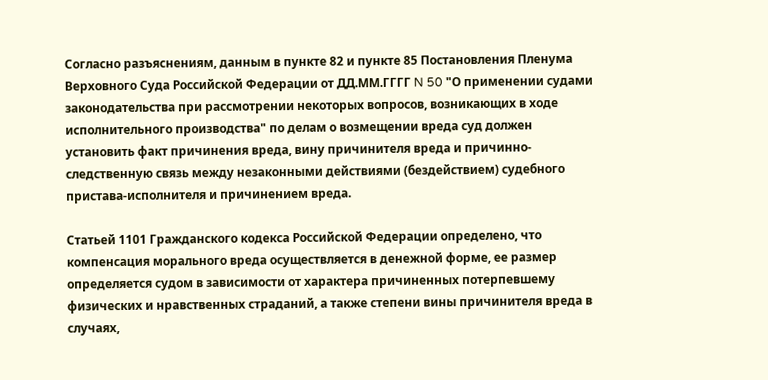Согласно разъяснениям, данным в пункте 82 и пункте 85 Постановления Пленума Верховного Суда Российской Федерации от ДД.ММ.ГГГГ N 50 "О применении судами законодательства при рассмотрении некоторых вопросов, возникающих в ходе исполнительного производства" по делам о возмещении вреда суд должен установить факт причинения вреда, вину причинителя вреда и причинно-следственную связь между незаконными действиями (бездействием) судебного пристава-исполнителя и причинением вреда.

Статьей 1101 Гражданского кодекса Российской Федерации определено, что компенсация морального вреда осуществляется в денежной форме, ее размер определяется судом в зависимости от характера причиненных потерпевшему физических и нравственных страданий, а также степени вины причинителя вреда в случаях,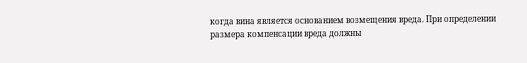когда вина является основанием возмещения вреда. При определении размера компенсации вреда должны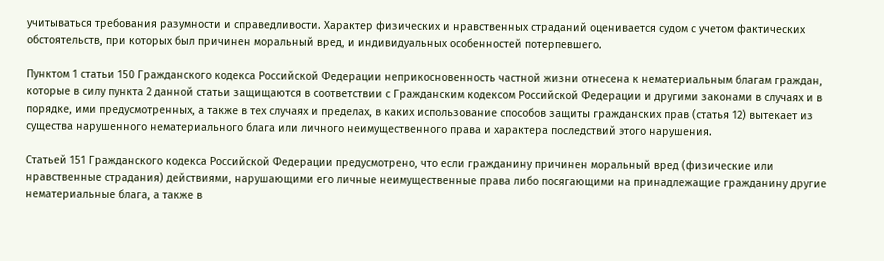учитываться требования разумности и справедливости. Характер физических и нравственных страданий оценивается судом с учетом фактических обстоятельств, при которых был причинен моральный вред, и индивидуальных особенностей потерпевшего.

Пунктом 1 статьи 150 Гражданского кодекса Российской Федерации неприкосновенность частной жизни отнесена к нематериальным благам граждан, которые в силу пункта 2 данной статьи защищаются в соответствии с Гражданским кодексом Российской Федерации и другими законами в случаях и в порядке, ими предусмотренных, а также в тех случаях и пределах, в каких использование способов защиты гражданских прав (статья 12) вытекает из существа нарушенного нематериального блага или личного неимущественного права и характера последствий этого нарушения.

Статьей 151 Гражданского кодекса Российской Федерации предусмотрено, что если гражданину причинен моральный вред (физические или нравственные страдания) действиями, нарушающими его личные неимущественные права либо посягающими на принадлежащие гражданину другие нематериальные блага, а также в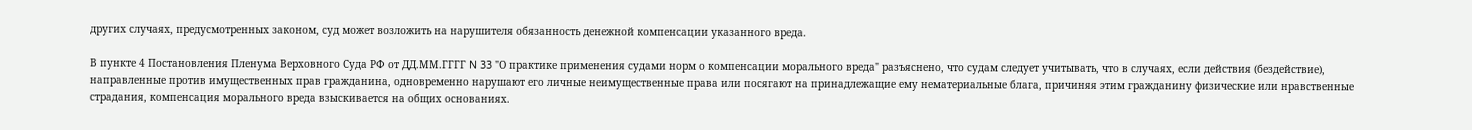других случаях, предусмотренных законом, суд может возложить на нарушителя обязанность денежной компенсации указанного вреда.

В пункте 4 Постановления Пленума Верховного Суда РФ от ДД.ММ.ГГГГ N 33 "О практике применения судами норм о компенсации морального вреда" разъяснено, что судам следует учитывать, что в случаях, если действия (бездействие), направленные против имущественных прав гражданина, одновременно нарушают его личные неимущественные права или посягают на принадлежащие ему нематериальные блага, причиняя этим гражданину физические или нравственные страдания, компенсация морального вреда взыскивается на общих основаниях.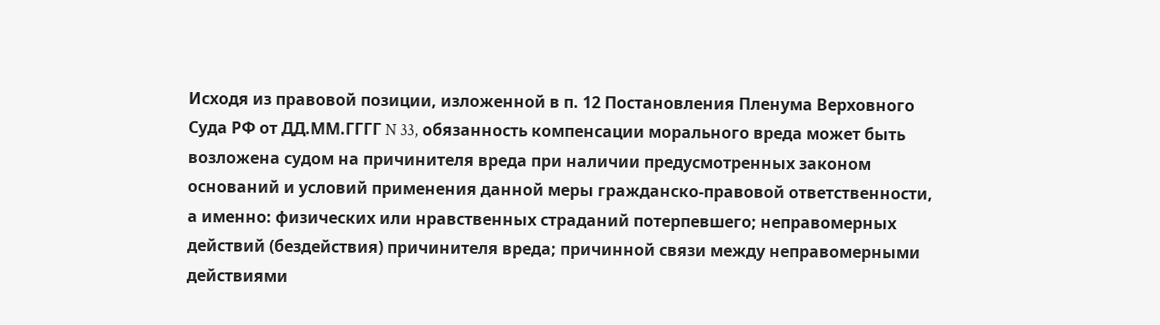Исходя из правовой позиции, изложенной в п. 12 Постановления Пленума Верховного Суда РФ от ДД.ММ.ГГГГ N 33, обязанность компенсации морального вреда может быть возложена судом на причинителя вреда при наличии предусмотренных законом оснований и условий применения данной меры гражданско-правовой ответственности, а именно: физических или нравственных страданий потерпевшего; неправомерных действий (бездействия) причинителя вреда; причинной связи между неправомерными действиями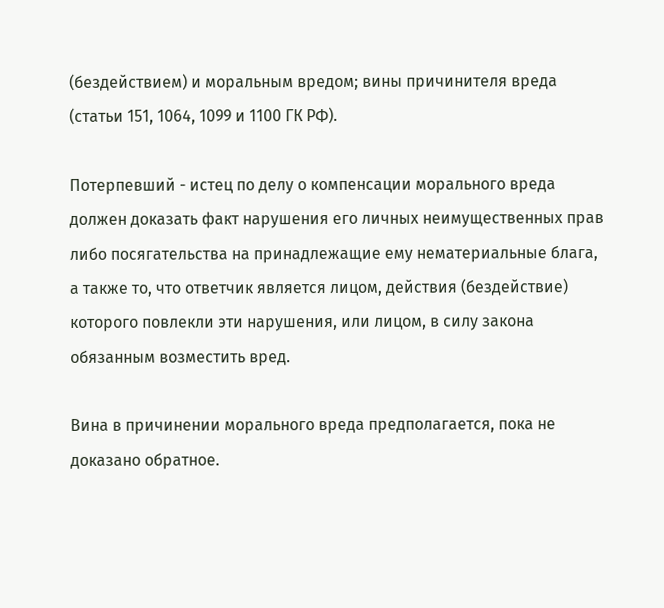(бездействием) и моральным вредом; вины причинителя вреда (статьи 151, 1064, 1099 и 1100 ГК РФ).

Потерпевший - истец по делу о компенсации морального вреда должен доказать факт нарушения его личных неимущественных прав либо посягательства на принадлежащие ему нематериальные блага, а также то, что ответчик является лицом, действия (бездействие) которого повлекли эти нарушения, или лицом, в силу закона обязанным возместить вред.

Вина в причинении морального вреда предполагается, пока не доказано обратное.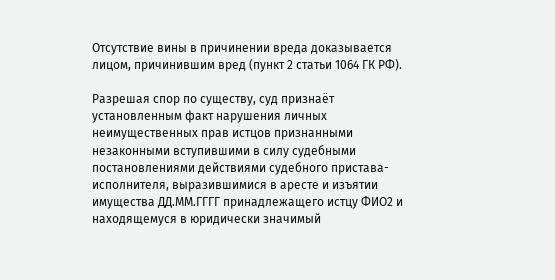Отсутствие вины в причинении вреда доказывается лицом, причинившим вред (пункт 2 статьи 1064 ГК РФ).

Разрешая спор по существу, суд признаёт установленным факт нарушения личных неимущественных прав истцов признанными незаконными вступившими в силу судебными постановлениями действиями судебного пристава-исполнителя, выразившимися в аресте и изъятии имущества ДД.ММ.ГГГГ принадлежащего истцу ФИО2 и находящемуся в юридически значимый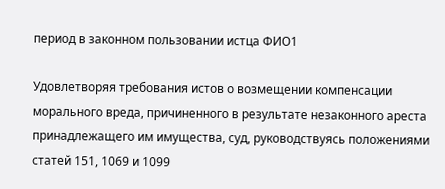период в законном пользовании истца ФИО1

Удовлетворяя требования истов о возмещении компенсации морального вреда, причиненного в результате незаконного ареста принадлежащего им имущества, суд, руководствуясь положениями статей 151, 1069 и 1099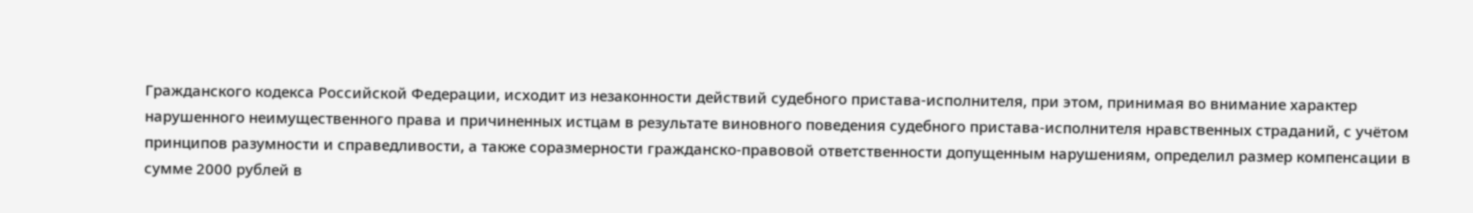Гражданского кодекса Российской Федерации, исходит из незаконности действий судебного пристава-исполнителя, при этом, принимая во внимание характер нарушенного неимущественного права и причиненных истцам в результате виновного поведения судебного пристава-исполнителя нравственных страданий, с учётом принципов разумности и справедливости, а также соразмерности гражданско-правовой ответственности допущенным нарушениям, определил размер компенсации в сумме 2000 рублей в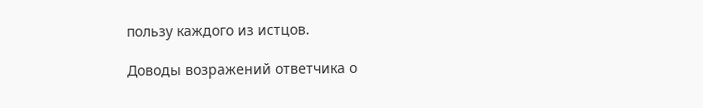пользу каждого из истцов.

Доводы возражений ответчика о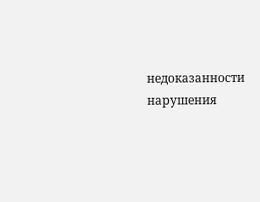недоказанности нарушения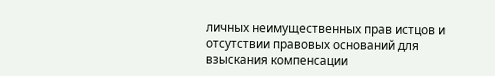личных неимущественных прав истцов и отсутствии правовых оснований для взыскания компенсации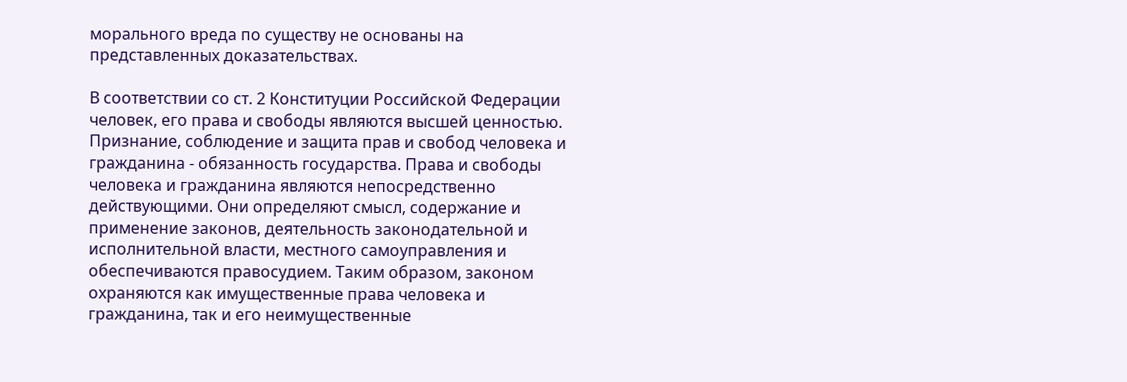морального вреда по существу не основаны на представленных доказательствах.

В соответствии со ст. 2 Конституции Российской Федерации человек, его права и свободы являются высшей ценностью. Признание, соблюдение и защита прав и свобод человека и гражданина - обязанность государства. Права и свободы человека и гражданина являются непосредственно действующими. Они определяют смысл, содержание и применение законов, деятельность законодательной и исполнительной власти, местного самоуправления и обеспечиваются правосудием. Таким образом, законом охраняются как имущественные права человека и гражданина, так и его неимущественные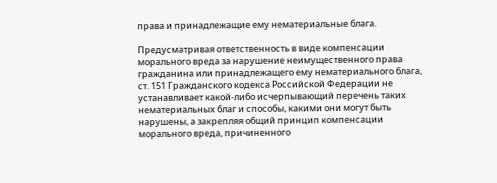права и принадлежащие ему нематериальные блага.

Предусматривая ответственность в виде компенсации морального вреда за нарушение неимущественного права гражданина или принадлежащего ему нематериального блага, ст. 151 Гражданского кодекса Российской Федерации не устанавливает какой-либо исчерпывающий перечень таких нематериальных благ и способы, какими они могут быть нарушены, а закрепляя общий принцип компенсации морального вреда, причиненного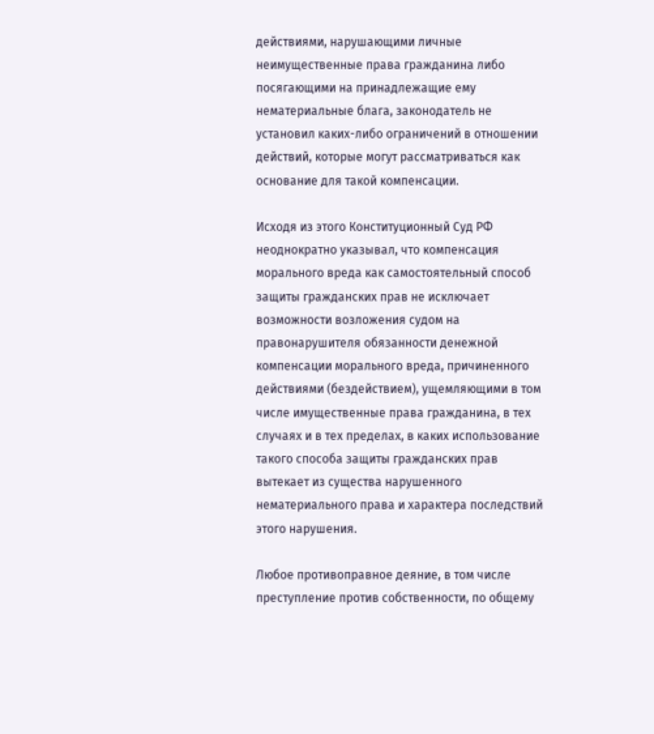действиями, нарушающими личные неимущественные права гражданина либо посягающими на принадлежащие ему нематериальные блага, законодатель не установил каких-либо ограничений в отношении действий, которые могут рассматриваться как основание для такой компенсации.

Исходя из этого Конституционный Суд РФ неоднократно указывал, что компенсация морального вреда как самостоятельный способ защиты гражданских прав не исключает возможности возложения судом на правонарушителя обязанности денежной компенсации морального вреда, причиненного действиями (бездействием), ущемляющими в том числе имущественные права гражданина, в тех случаях и в тех пределах, в каких использование такого способа защиты гражданских прав вытекает из существа нарушенного нематериального права и характера последствий этого нарушения.

Любое противоправное деяние, в том числе преступление против собственности, по общему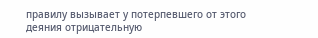правилу вызывает у потерпевшего от этого деяния отрицательную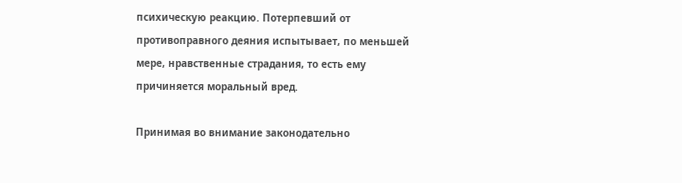психическую реакцию. Потерпевший от противоправного деяния испытывает, по меньшей мере, нравственные страдания, то есть ему причиняется моральный вред.

Принимая во внимание законодательно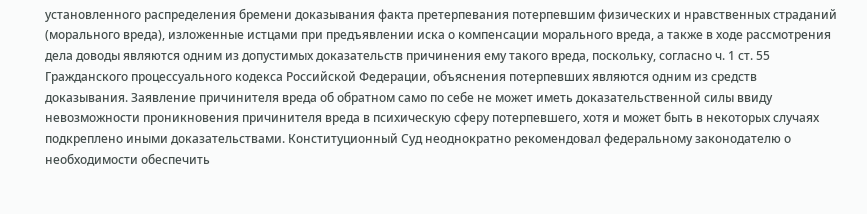установленного распределения бремени доказывания факта претерпевания потерпевшим физических и нравственных страданий (морального вреда), изложенные истцами при предъявлении иска о компенсации морального вреда, а также в ходе рассмотрения дела доводы являются одним из допустимых доказательств причинения ему такого вреда, поскольку, согласно ч. 1 ст. 55 Гражданского процессуального кодекса Российской Федерации, объяснения потерпевших являются одним из средств доказывания. Заявление причинителя вреда об обратном само по себе не может иметь доказательственной силы ввиду невозможности проникновения причинителя вреда в психическую сферу потерпевшего, хотя и может быть в некоторых случаях подкреплено иными доказательствами. Конституционный Суд неоднократно рекомендовал федеральному законодателю о необходимости обеспечить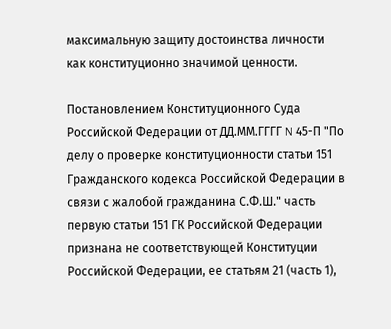максимальную защиту достоинства личности как конституционно значимой ценности.

Постановлением Конституционного Суда Российской Федерации от ДД.ММ.ГГГГ N 45-П "По делу о проверке конституционности статьи 151 Гражданского кодекса Российской Федерации в связи с жалобой гражданина С.Ф.Ш." часть первую статьи 151 ГК Российской Федерации признана не соответствующей Конституции Российской Федерации, ее статьям 21 (часть 1),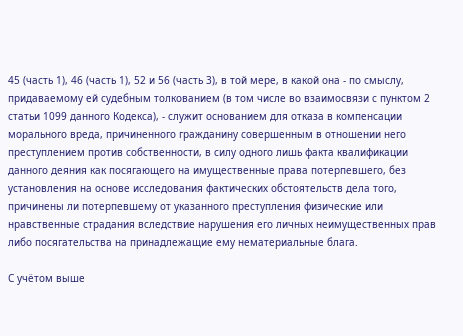45 (часть 1), 46 (часть 1), 52 и 56 (часть 3), в той мере, в какой она - по смыслу, придаваемому ей судебным толкованием (в том числе во взаимосвязи с пунктом 2 статьи 1099 данного Кодекса), - служит основанием для отказа в компенсации морального вреда, причиненного гражданину совершенным в отношении него преступлением против собственности, в силу одного лишь факта квалификации данного деяния как посягающего на имущественные права потерпевшего, без установления на основе исследования фактических обстоятельств дела того, причинены ли потерпевшему от указанного преступления физические или нравственные страдания вследствие нарушения его личных неимущественных прав либо посягательства на принадлежащие ему нематериальные блага.

С учётом выше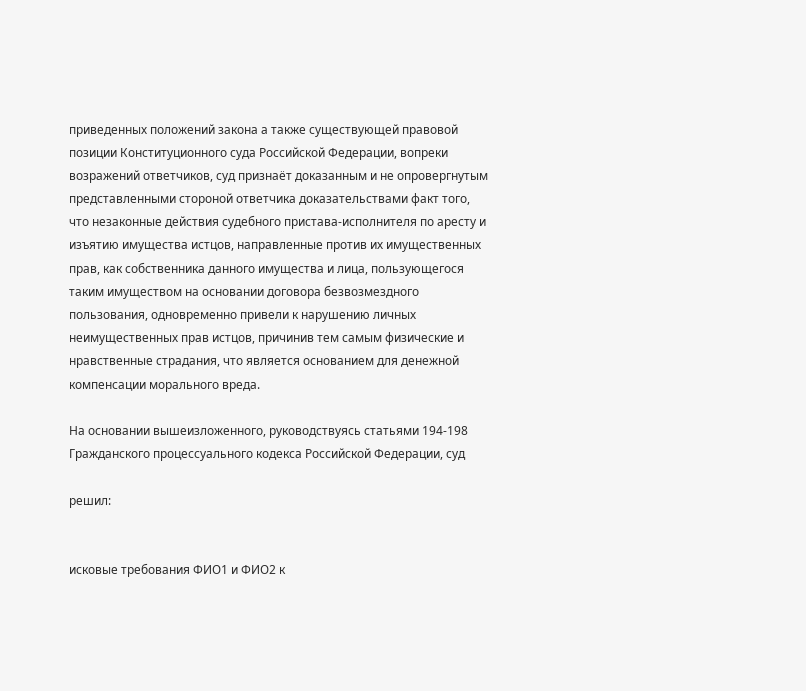приведенных положений закона а также существующей правовой позиции Конституционного суда Российской Федерации, вопреки возражений ответчиков, суд признаёт доказанным и не опровергнутым представленными стороной ответчика доказательствами факт того, что незаконные действия судебного пристава-исполнителя по аресту и изъятию имущества истцов, направленные против их имущественных прав, как собственника данного имущества и лица, пользующегося таким имуществом на основании договора безвозмездного пользования, одновременно привели к нарушению личных неимущественных прав истцов, причинив тем самым физические и нравственные страдания, что является основанием для денежной компенсации морального вреда.

На основании вышеизложенного, руководствуясь статьями 194-198 Гражданского процессуального кодекса Российской Федерации, суд

решил:


исковые требования ФИО1 и ФИО2 к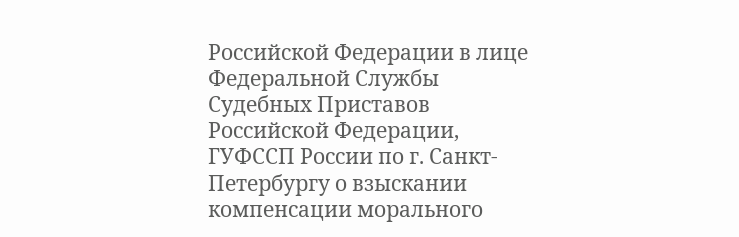Российской Федерации в лице Федеральной Службы Судебных Приставов Российской Федерации, ГУФССП России по г. Санкт-Петербургу о взыскании компенсации морального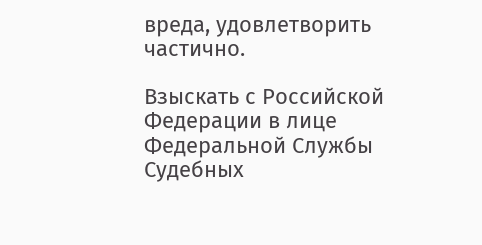вреда, удовлетворить частично.

Взыскать с Российской Федерации в лице Федеральной Службы Судебных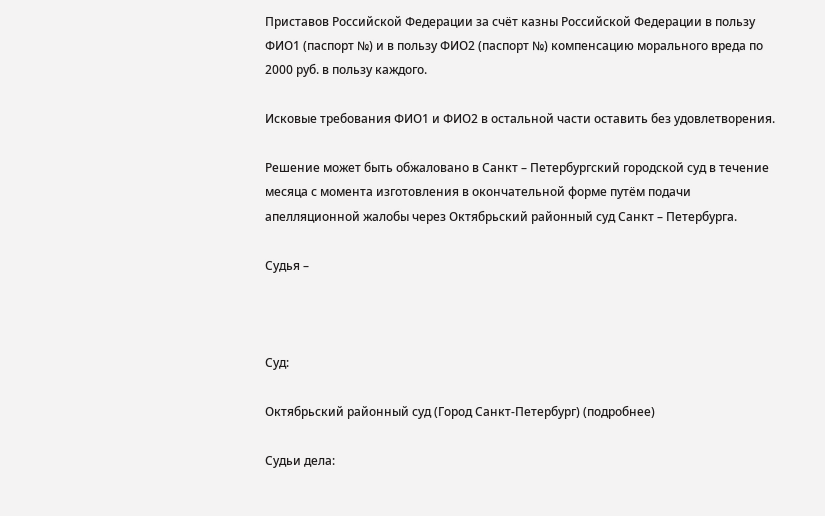Приставов Российской Федерации за счёт казны Российской Федерации в пользу ФИО1 (паспорт №) и в пользу ФИО2 (паспорт №) компенсацию морального вреда по 2000 руб. в пользу каждого.

Исковые требования ФИО1 и ФИО2 в остальной части оставить без удовлетворения.

Решение может быть обжаловано в Санкт – Петербургский городской суд в течение месяца с момента изготовления в окончательной форме путём подачи апелляционной жалобы через Октябрьский районный суд Санкт – Петербурга.

Судья –



Суд:

Октябрьский районный суд (Город Санкт-Петербург) (подробнее)

Судьи дела: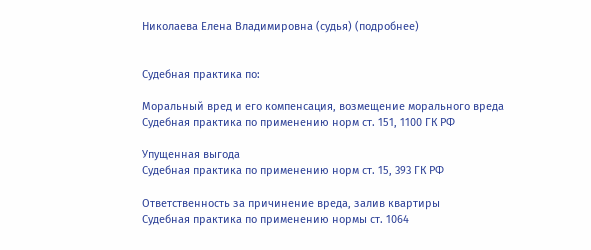Николаева Елена Владимировна (судья) (подробнее)


Судебная практика по:

Моральный вред и его компенсация, возмещение морального вреда
Судебная практика по применению норм ст. 151, 1100 ГК РФ

Упущенная выгода
Судебная практика по применению норм ст. 15, 393 ГК РФ

Ответственность за причинение вреда, залив квартиры
Судебная практика по применению нормы ст. 1064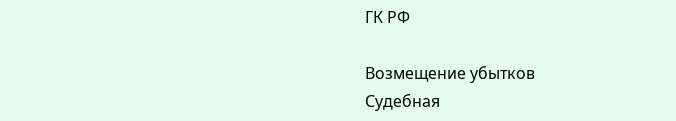ГК РФ

Возмещение убытков
Судебная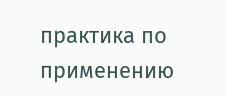практика по применению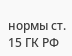нормы ст. 15 ГК РФ